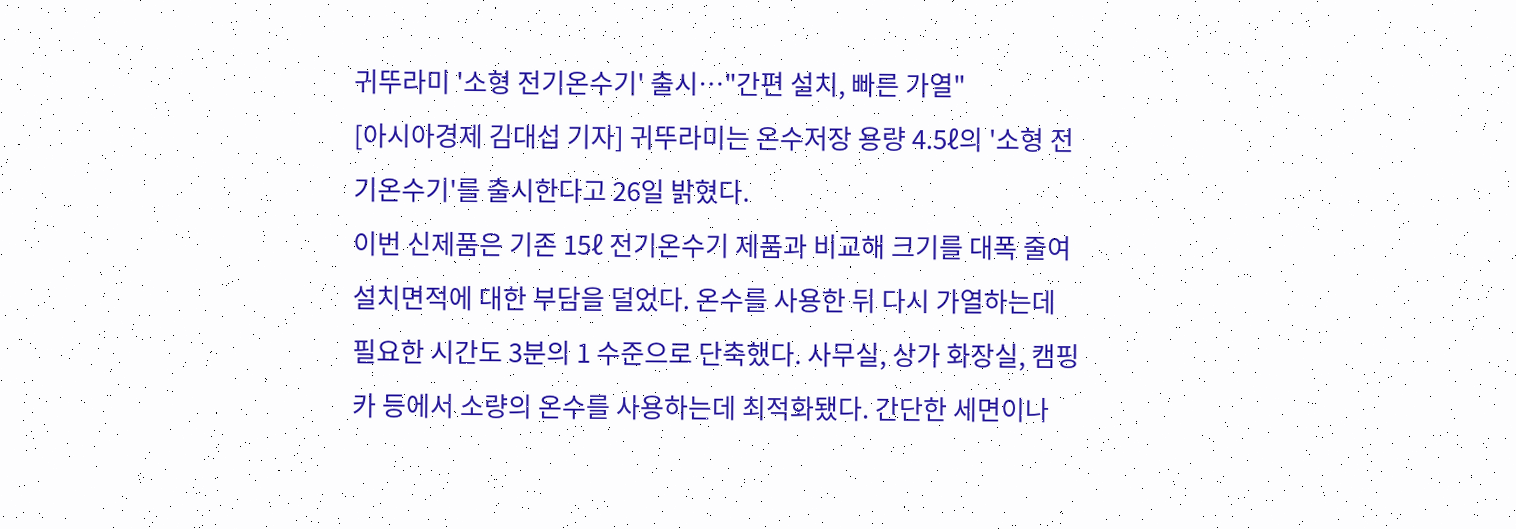귀뚜라미 '소형 전기온수기' 출시…"간편 설치, 빠른 가열"
[아시아경제 김대섭 기자] 귀뚜라미는 온수저장 용량 4.5ℓ의 '소형 전기온수기'를 출시한다고 26일 밝혔다.
이번 신제품은 기존 15ℓ 전기온수기 제품과 비교해 크기를 대폭 줄여 설치면적에 대한 부담을 덜었다. 온수를 사용한 뒤 다시 가열하는데 필요한 시간도 3분의 1 수준으로 단축했다. 사무실, 상가 화장실, 캠핑카 등에서 소량의 온수를 사용하는데 최적화됐다. 간단한 세면이나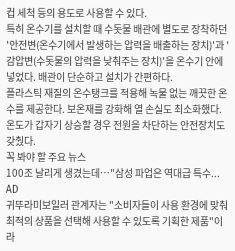컵 세척 등의 용도로 사용할 수 있다.
특히 온수기를 설치할 때 수돗물 배관에 별도로 장착하던 '안전변(온수기에서 발생하는 압력을 배출하는 장치)'과 '감압변(수돗물의 압력을 낮춰주는 장치)'을 온수기 안에 넣었다. 배관이 단순하고 설치가 간편하다.
플라스틱 재질의 온수탱크를 적용해 녹물 없는 깨끗한 온수를 제공한다. 보온재를 강화해 열 손실도 최소화했다. 온도가 갑자기 상승할 경우 전원을 차단하는 안전장치도 갖췄다.
꼭 봐야 할 주요 뉴스
100조 날리게 생겼는데…"삼성 파업은 역대급 특수...
AD
귀뚜라미보일러 관계자는 "소비자들이 사용 환경에 맞춰 최적의 상품을 선택해 사용할 수 있도록 기획한 제품"이라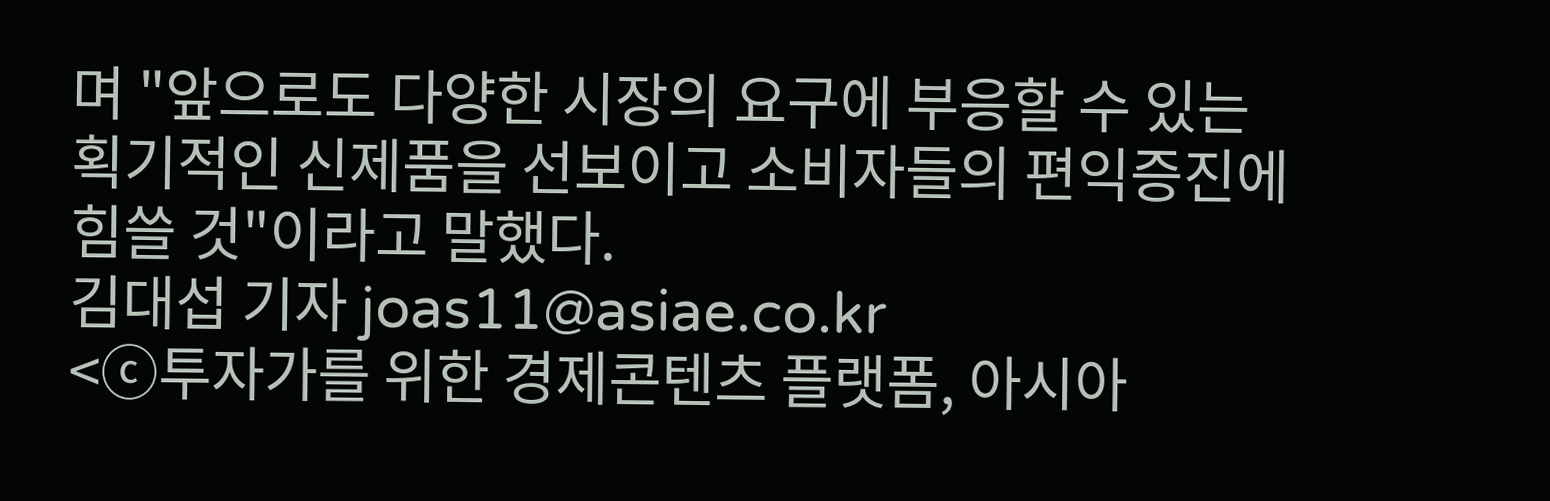며 "앞으로도 다양한 시장의 요구에 부응할 수 있는 획기적인 신제품을 선보이고 소비자들의 편익증진에 힘쓸 것"이라고 말했다.
김대섭 기자 joas11@asiae.co.kr
<ⓒ투자가를 위한 경제콘텐츠 플랫폼, 아시아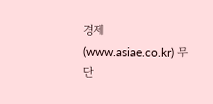경제(www.asiae.co.kr) 무단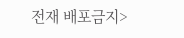전재 배포금지>